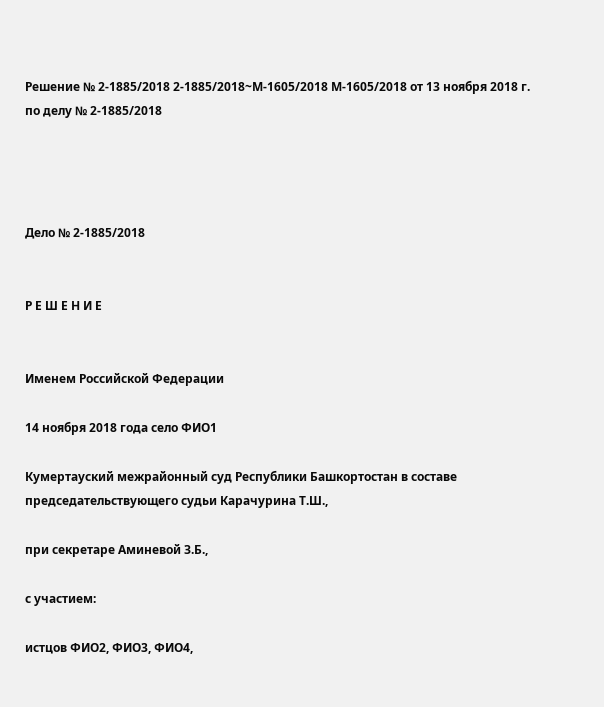Решение № 2-1885/2018 2-1885/2018~М-1605/2018 М-1605/2018 от 13 ноября 2018 г. по делу № 2-1885/2018




Дело № 2-1885/2018


Р Е Ш Е Н И Е


Именем Российской Федерации

14 ноября 2018 года село ФИО1

Кумертауский межрайонный суд Республики Башкортостан в составе председательствующего судьи Карачурина Т.Ш.,

при секретаре Аминевой З.Б.,

с участием:

истцов ФИО2, ФИО3, ФИО4,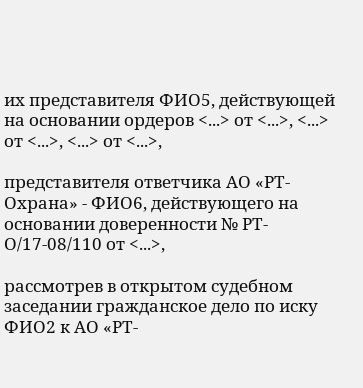их представителя ФИО5, действующей на основании ордеров <...> от <...>, <...> от <...>, <...> от <...>,

представителя ответчика АО «РТ-Охрана» - ФИО6, действующего на основании доверенности № РТ-О/17-08/110 от <...>,

рассмотрев в открытом судебном заседании гражданское дело по иску ФИО2 к АО «РТ-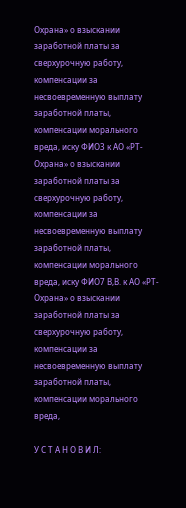Охрана» о взыскании заработной платы за сверхурочную работу, компенсации за несвоевременную выплату заработной платы, компенсации морального вреда, иску ФИО3 к АО «РТ-Охрана» о взыскании заработной платы за сверхурочную работу, компенсации за несвоевременную выплату заработной платы, компенсации морального вреда, иску ФИО7 В,В. к АО «РТ-Охрана» о взыскании заработной платы за сверхурочную работу, компенсации за несвоевременную выплату заработной платы, компенсации морального вреда,

У С Т А Н О В И Л: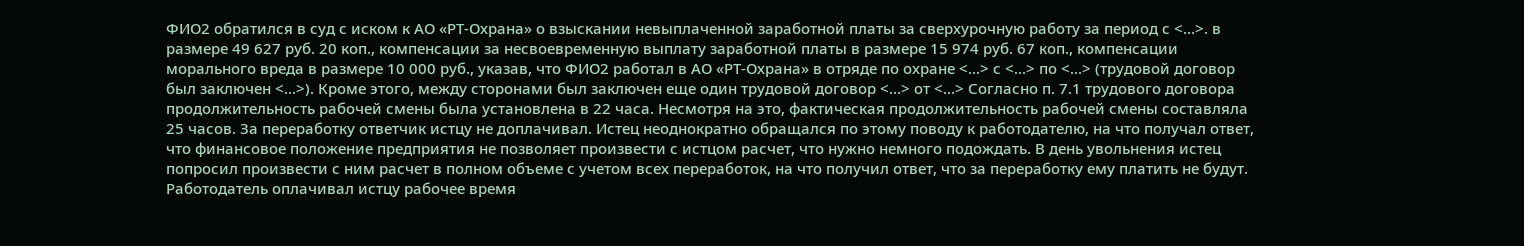ФИО2 обратился в суд с иском к АО «РТ-Охрана» о взыскании невыплаченной заработной платы за сверхурочную работу за период с <...>. в размере 49 627 руб. 20 коп., компенсации за несвоевременную выплату заработной платы в размере 15 974 руб. 67 коп., компенсации морального вреда в размере 10 000 руб., указав, что ФИО2 работал в АО «РТ-Охрана» в отряде по охране <...> с <...> по <...> (трудовой договор был заключен <...>). Кроме этого, между сторонами был заключен еще один трудовой договор <...> от <...> Согласно п. 7.1 трудового договора продолжительность рабочей смены была установлена в 22 часа. Несмотря на это, фактическая продолжительность рабочей смены составляла 25 часов. За переработку ответчик истцу не доплачивал. Истец неоднократно обращался по этому поводу к работодателю, на что получал ответ, что финансовое положение предприятия не позволяет произвести с истцом расчет, что нужно немного подождать. В день увольнения истец попросил произвести с ним расчет в полном объеме с учетом всех переработок, на что получил ответ, что за переработку ему платить не будут. Работодатель оплачивал истцу рабочее время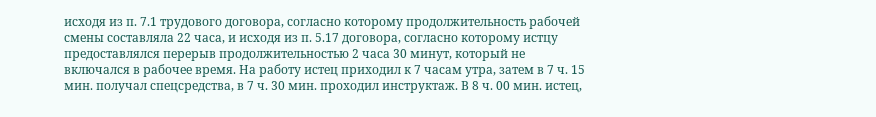исходя из п. 7.1 трудового договора, согласно которому продолжительность рабочей смены составляла 22 часа, и исходя из п. 5.17 договора, согласно которому истцу предоставлялся перерыв продолжительностью 2 часа 30 минут, который не включался в рабочее время. На работу истец приходил к 7 часам утра, затем в 7 ч. 15 мин. получал спецсредства, в 7 ч. 30 мин. проходил инструктаж. В 8 ч. 00 мин. истец,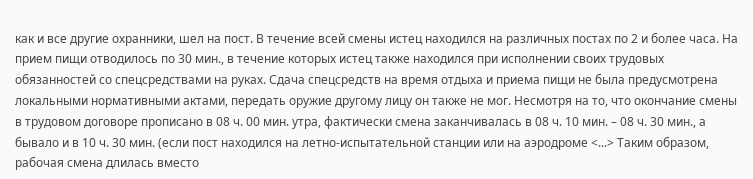как и все другие охранники, шел на пост. В течение всей смены истец находился на различных постах по 2 и более часа. На прием пищи отводилось по 30 мин., в течение которых истец также находился при исполнении своих трудовых обязанностей со спецсредствами на руках. Сдача спецсредств на время отдыха и приема пищи не была предусмотрена локальными нормативными актами, передать оружие другому лицу он также не мог. Несмотря на то, что окончание смены в трудовом договоре прописано в 08 ч. 00 мин. утра, фактически смена заканчивалась в 08 ч. 10 мин. – 08 ч. 30 мин., а бывало и в 10 ч. 30 мин. (если пост находился на летно-испытательной станции или на аэродроме <...> Таким образом, рабочая смена длилась вместо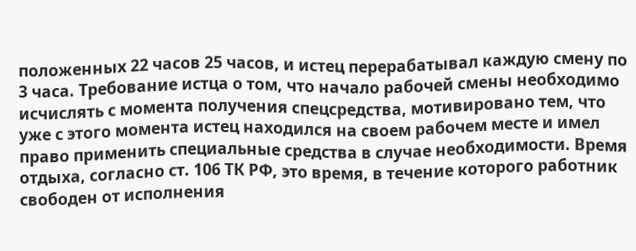положенных 22 часов 25 часов, и истец перерабатывал каждую смену по 3 часа. Требование истца о том, что начало рабочей смены необходимо исчислять с момента получения спецсредства, мотивировано тем, что уже с этого момента истец находился на своем рабочем месте и имел право применить специальные средства в случае необходимости. Время отдыха, согласно ст. 106 ТК РФ, это время, в течение которого работник свободен от исполнения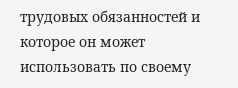трудовых обязанностей и которое он может использовать по своему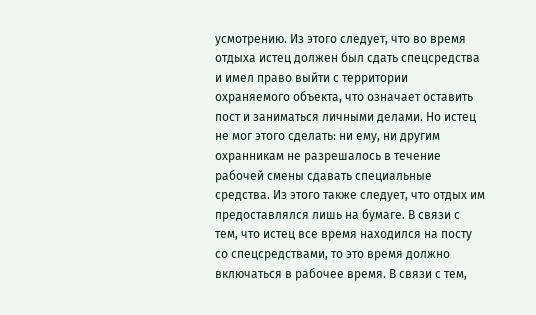усмотрению. Из этого следует, что во время отдыха истец должен был сдать спецсредства и имел право выйти с территории охраняемого объекта, что означает оставить пост и заниматься личными делами. Но истец не мог этого сделать: ни ему, ни другим охранникам не разрешалось в течение рабочей смены сдавать специальные средства. Из этого также следует, что отдых им предоставлялся лишь на бумаге. В связи с тем, что истец все время находился на посту со спецсредствами, то это время должно включаться в рабочее время. В связи с тем,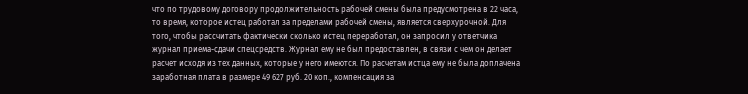что по трудовому договору продолжительность рабочей смены была предусмотрена в 22 часа, то время, которое истец работал за пределами рабочей смены, является сверхурочной. Для того, чтобы рассчитать фактически сколько истец переработал, он запросил у ответчика журнал приема-сдачи спецсредств. Журнал ему не был предоставлен, в связи с чем он делает расчет исходя из тех данных, которые у него имеются. По расчетам истца ему не была доплачена заработная плата в размере 49 627 руб. 20 коп., компенсация за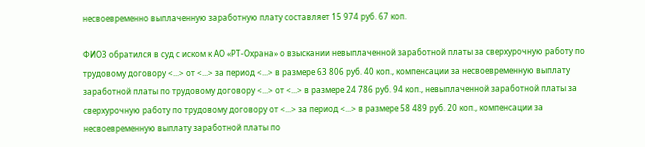несвоевременно выплаченную заработную плату составляет 15 974 руб. 67 коп.

ФИО3 обратился в суд с иском к АО «РТ-Охрана» о взыскании невыплаченной заработной платы за сверхурочную работу по трудовому договору <...> от <...> за период <...> в размере 63 806 руб. 40 коп., компенсации за несвоевременную выплату заработной платы по трудовому договору <...> от <...> в размере 24 786 руб. 94 коп., невыплаченной заработной платы за сверхурочную работу по трудовому договору от <...> за период <...> в размере 58 489 руб. 20 коп., компенсации за несвоевременную выплату заработной платы по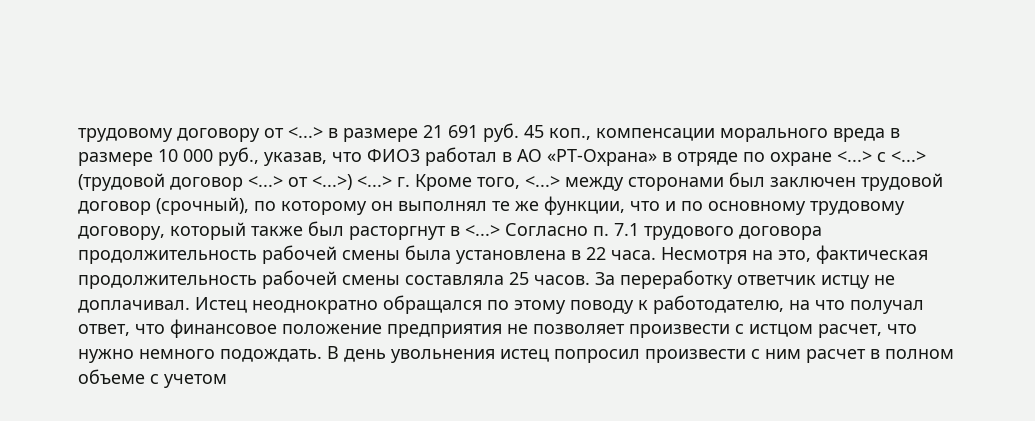трудовому договору от <...> в размере 21 691 руб. 45 коп., компенсации морального вреда в размере 10 000 руб., указав, что ФИО3 работал в АО «РТ-Охрана» в отряде по охране <...> с <...> (трудовой договор <...> от <...>) <...> г. Кроме того, <...> между сторонами был заключен трудовой договор (срочный), по которому он выполнял те же функции, что и по основному трудовому договору, который также был расторгнут в <...> Согласно п. 7.1 трудового договора продолжительность рабочей смены была установлена в 22 часа. Несмотря на это, фактическая продолжительность рабочей смены составляла 25 часов. За переработку ответчик истцу не доплачивал. Истец неоднократно обращался по этому поводу к работодателю, на что получал ответ, что финансовое положение предприятия не позволяет произвести с истцом расчет, что нужно немного подождать. В день увольнения истец попросил произвести с ним расчет в полном объеме с учетом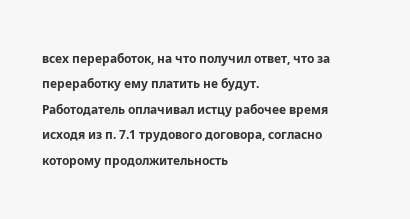всех переработок, на что получил ответ, что за переработку ему платить не будут. Работодатель оплачивал истцу рабочее время исходя из п. 7.1 трудового договора, согласно которому продолжительность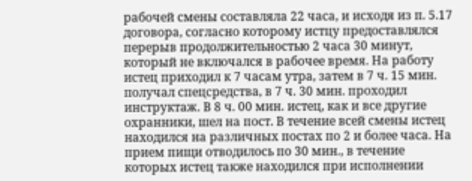рабочей смены составляла 22 часа, и исходя из п. 5.17 договора, согласно которому истцу предоставлялся перерыв продолжительностью 2 часа 30 минут, который не включался в рабочее время. На работу истец приходил к 7 часам утра, затем в 7 ч. 15 мин. получал спецсредства, в 7 ч. 30 мин. проходил инструктаж. В 8 ч. 00 мин. истец, как и все другие охранники, шел на пост. В течение всей смены истец находился на различных постах по 2 и более часа. На прием пищи отводилось по 30 мин., в течение которых истец также находился при исполнении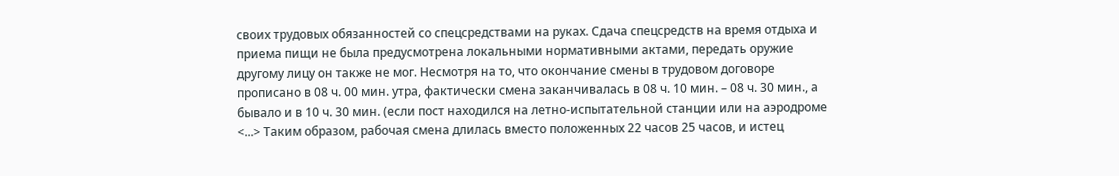своих трудовых обязанностей со спецсредствами на руках. Сдача спецсредств на время отдыха и приема пищи не была предусмотрена локальными нормативными актами, передать оружие другому лицу он также не мог. Несмотря на то, что окончание смены в трудовом договоре прописано в 08 ч. 00 мин. утра, фактически смена заканчивалась в 08 ч. 10 мин. – 08 ч. 30 мин., а бывало и в 10 ч. 30 мин. (если пост находился на летно-испытательной станции или на аэродроме <...> Таким образом, рабочая смена длилась вместо положенных 22 часов 25 часов, и истец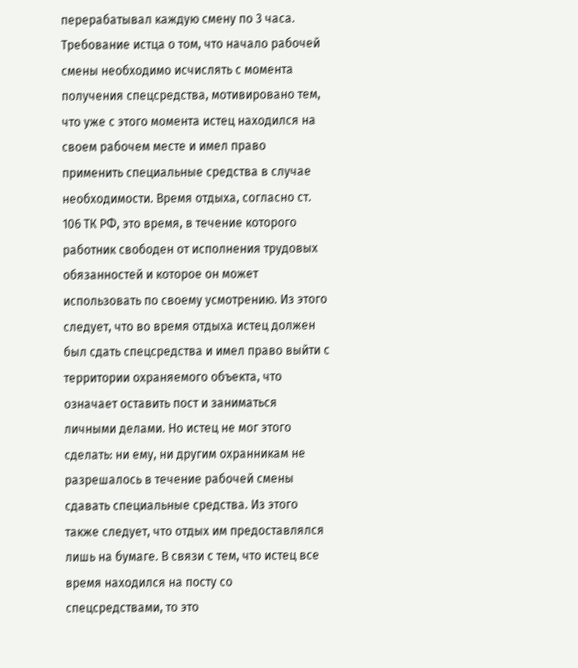перерабатывал каждую смену по 3 часа. Требование истца о том, что начало рабочей смены необходимо исчислять с момента получения спецсредства, мотивировано тем, что уже с этого момента истец находился на своем рабочем месте и имел право применить специальные средства в случае необходимости. Время отдыха, согласно ст. 106 ТК РФ, это время, в течение которого работник свободен от исполнения трудовых обязанностей и которое он может использовать по своему усмотрению. Из этого следует, что во время отдыха истец должен был сдать спецсредства и имел право выйти с территории охраняемого объекта, что означает оставить пост и заниматься личными делами. Но истец не мог этого сделать: ни ему, ни другим охранникам не разрешалось в течение рабочей смены сдавать специальные средства. Из этого также следует, что отдых им предоставлялся лишь на бумаге. В связи с тем, что истец все время находился на посту со спецсредствами, то это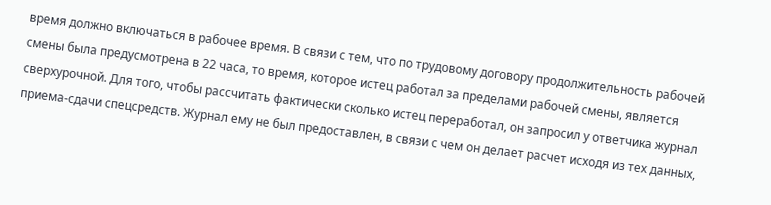время должно включаться в рабочее время. В связи с тем, что по трудовому договору продолжительность рабочей смены была предусмотрена в 22 часа, то время, которое истец работал за пределами рабочей смены, является сверхурочной. Для того, чтобы рассчитать фактически сколько истец переработал, он запросил у ответчика журнал приема-сдачи спецсредств. Журнал ему не был предоставлен, в связи с чем он делает расчет исходя из тех данных,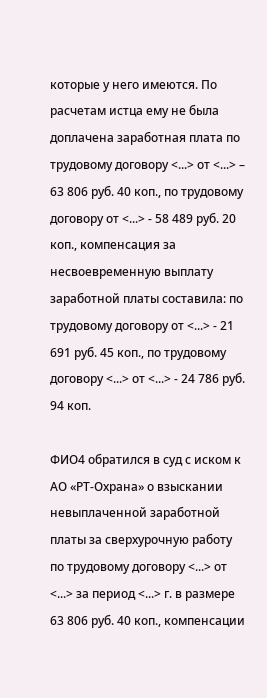которые у него имеются. По расчетам истца ему не была доплачена заработная плата по трудовому договору <...> от <...> – 63 806 руб. 40 коп., по трудовому договору от <...> - 58 489 руб. 20 коп., компенсация за несвоевременную выплату заработной платы составила: по трудовому договору от <...> - 21 691 руб. 45 коп., по трудовому договору <...> от <...> - 24 786 руб. 94 коп.

ФИО4 обратился в суд с иском к АО «РТ-Охрана» о взыскании невыплаченной заработной платы за сверхурочную работу по трудовому договору <...> от <...> за период <...> г. в размере 63 806 руб. 40 коп., компенсации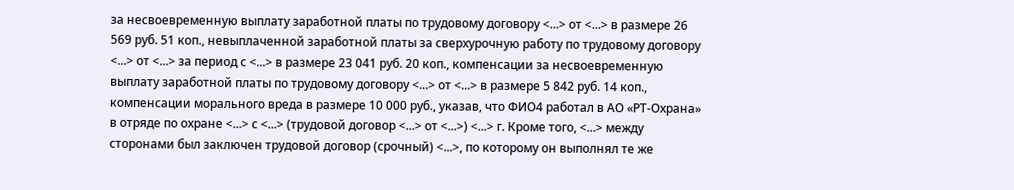за несвоевременную выплату заработной платы по трудовому договору <...> от <...> в размере 26 569 руб. 51 коп., невыплаченной заработной платы за сверхурочную работу по трудовому договору <...> от <...> за период с <...> в размере 23 041 руб. 20 коп., компенсации за несвоевременную выплату заработной платы по трудовому договору <...> от <...> в размере 5 842 руб. 14 коп., компенсации морального вреда в размере 10 000 руб., указав, что ФИО4 работал в АО «РТ-Охрана» в отряде по охране <...> с <...> (трудовой договор <...> от <...>) <...> г. Кроме того, <...> между сторонами был заключен трудовой договор (срочный) <...>, по которому он выполнял те же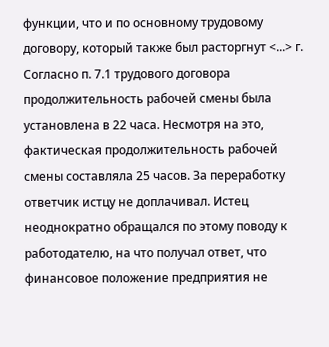функции, что и по основному трудовому договору, который также был расторгнут <...> г. Согласно п. 7.1 трудового договора продолжительность рабочей смены была установлена в 22 часа. Несмотря на это, фактическая продолжительность рабочей смены составляла 25 часов. За переработку ответчик истцу не доплачивал. Истец неоднократно обращался по этому поводу к работодателю, на что получал ответ, что финансовое положение предприятия не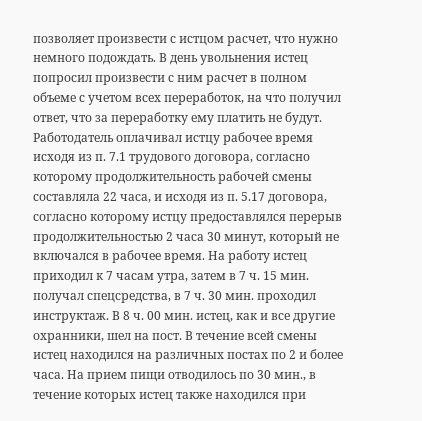позволяет произвести с истцом расчет, что нужно немного подождать. В день увольнения истец попросил произвести с ним расчет в полном объеме с учетом всех переработок, на что получил ответ, что за переработку ему платить не будут. Работодатель оплачивал истцу рабочее время исходя из п. 7.1 трудового договора, согласно которому продолжительность рабочей смены составляла 22 часа, и исходя из п. 5.17 договора, согласно которому истцу предоставлялся перерыв продолжительностью 2 часа 30 минут, который не включался в рабочее время. На работу истец приходил к 7 часам утра, затем в 7 ч. 15 мин. получал спецсредства, в 7 ч. 30 мин. проходил инструктаж. В 8 ч. 00 мин. истец, как и все другие охранники, шел на пост. В течение всей смены истец находился на различных постах по 2 и более часа. На прием пищи отводилось по 30 мин., в течение которых истец также находился при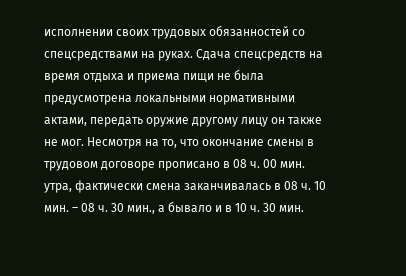исполнении своих трудовых обязанностей со спецсредствами на руках. Сдача спецсредств на время отдыха и приема пищи не была предусмотрена локальными нормативными актами, передать оружие другому лицу он также не мог. Несмотря на то, что окончание смены в трудовом договоре прописано в 08 ч. 00 мин. утра, фактически смена заканчивалась в 08 ч. 10 мин. – 08 ч. 30 мин., а бывало и в 10 ч. 30 мин.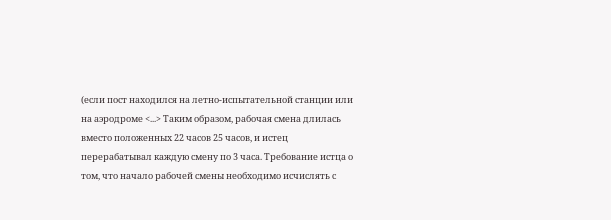(если пост находился на летно-испытательной станции или на аэродроме <...> Таким образом, рабочая смена длилась вместо положенных 22 часов 25 часов, и истец перерабатывал каждую смену по 3 часа. Требование истца о том, что начало рабочей смены необходимо исчислять с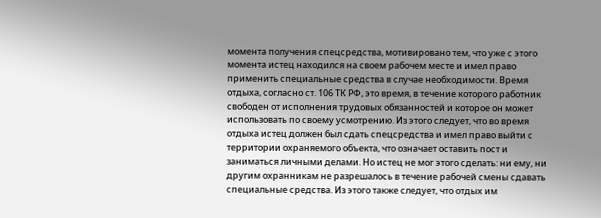момента получения спецсредства, мотивировано тем, что уже с этого момента истец находился на своем рабочем месте и имел право применить специальные средства в случае необходимости. Время отдыха, согласно ст. 106 ТК РФ, это время, в течение которого работник свободен от исполнения трудовых обязанностей и которое он может использовать по своему усмотрению. Из этого следует, что во время отдыха истец должен был сдать спецсредства и имел право выйти с территории охраняемого объекта, что означает оставить пост и заниматься личными делами. Но истец не мог этого сделать: ни ему, ни другим охранникам не разрешалось в течение рабочей смены сдавать специальные средства. Из этого также следует, что отдых им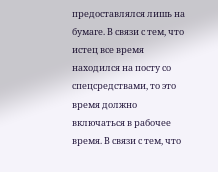предоставлялся лишь на бумаге. В связи с тем, что истец все время находился на посту со спецсредствами, то это время должно включаться в рабочее время. В связи с тем, что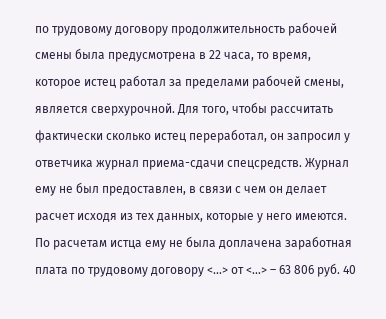по трудовому договору продолжительность рабочей смены была предусмотрена в 22 часа, то время, которое истец работал за пределами рабочей смены, является сверхурочной. Для того, чтобы рассчитать фактически сколько истец переработал, он запросил у ответчика журнал приема-сдачи спецсредств. Журнал ему не был предоставлен, в связи с чем он делает расчет исходя из тех данных, которые у него имеются. По расчетам истца ему не была доплачена заработная плата по трудовому договору <...> от <...> – 63 806 руб. 40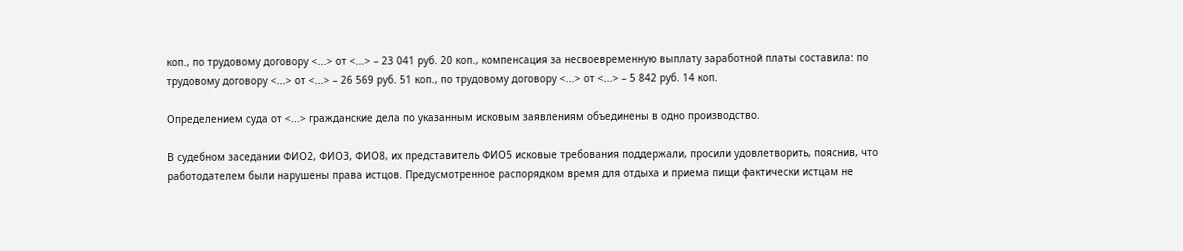коп., по трудовому договору <...> от <...> – 23 041 руб. 20 коп., компенсация за несвоевременную выплату заработной платы составила: по трудовому договору <...> от <...> – 26 569 руб. 51 коп., по трудовому договору <...> от <...> – 5 842 руб. 14 коп.

Определением суда от <...> гражданские дела по указанным исковым заявлениям объединены в одно производство.

В судебном заседании ФИО2, ФИО3, ФИО8, их представитель ФИО5 исковые требования поддержали, просили удовлетворить, пояснив, что работодателем были нарушены права истцов. Предусмотренное распорядком время для отдыха и приема пищи фактически истцам не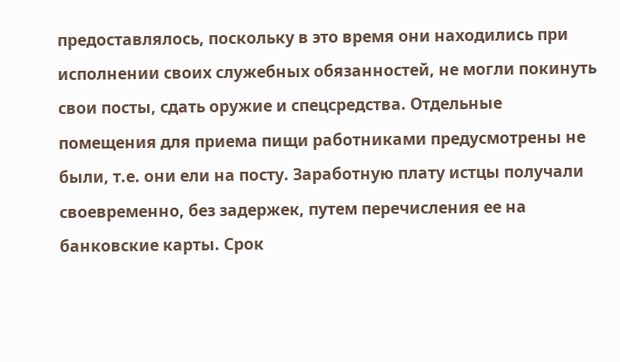предоставлялось, поскольку в это время они находились при исполнении своих служебных обязанностей, не могли покинуть свои посты, сдать оружие и спецсредства. Отдельные помещения для приема пищи работниками предусмотрены не были, т.е. они ели на посту. Заработную плату истцы получали своевременно, без задержек, путем перечисления ее на банковские карты. Срок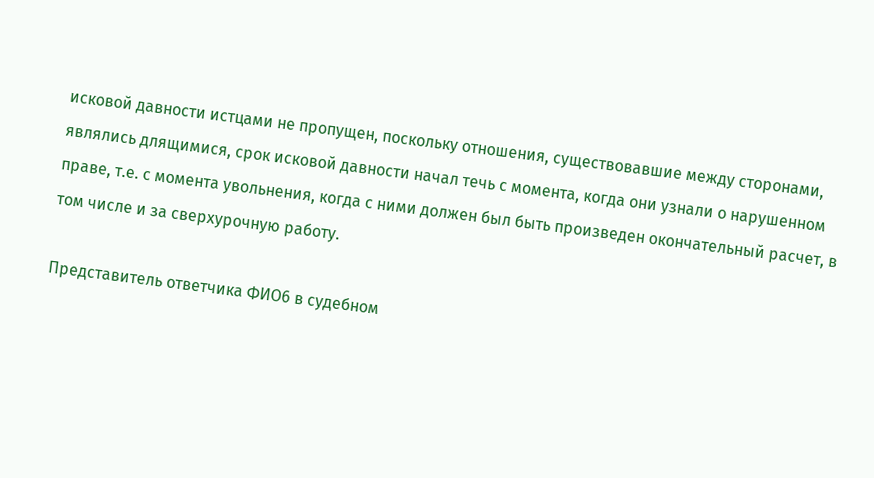исковой давности истцами не пропущен, поскольку отношения, существовавшие между сторонами, являлись длящимися, срок исковой давности начал течь с момента, когда они узнали о нарушенном праве, т.е. с момента увольнения, когда с ними должен был быть произведен окончательный расчет, в том числе и за сверхурочную работу.

Представитель ответчика ФИО6 в судебном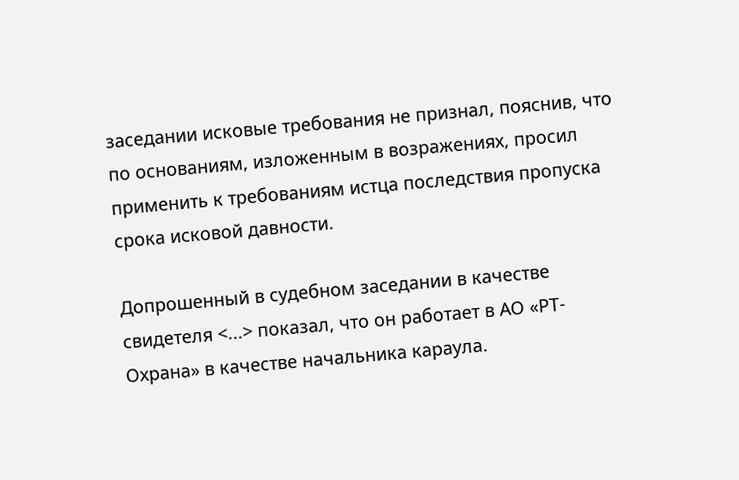заседании исковые требования не признал, пояснив, что по основаниям, изложенным в возражениях, просил применить к требованиям истца последствия пропуска срока исковой давности.

Допрошенный в судебном заседании в качестве свидетеля <...> показал, что он работает в АО «РТ-Охрана» в качестве начальника караула.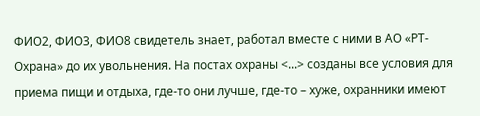ФИО2, ФИО3, ФИО8 свидетель знает, работал вместе с ними в АО «РТ-Охрана» до их увольнения. На постах охраны <...> созданы все условия для приема пищи и отдыха, где-то они лучше, где-то – хуже, охранники имеют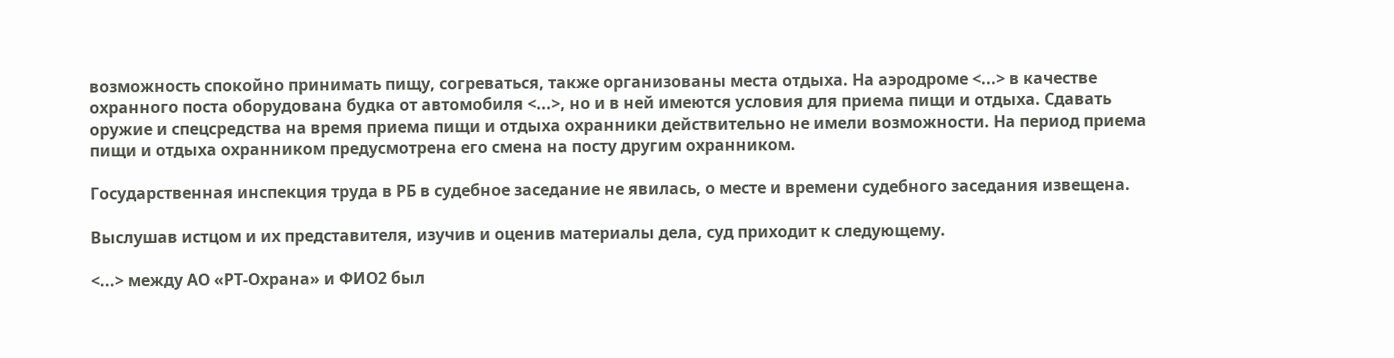возможность спокойно принимать пищу, согреваться, также организованы места отдыха. На аэродроме <...> в качестве охранного поста оборудована будка от автомобиля <...>, но и в ней имеются условия для приема пищи и отдыха. Сдавать оружие и спецсредства на время приема пищи и отдыха охранники действительно не имели возможности. На период приема пищи и отдыха охранником предусмотрена его смена на посту другим охранником.

Государственная инспекция труда в РБ в судебное заседание не явилась, о месте и времени судебного заседания извещена.

Выслушав истцом и их представителя, изучив и оценив материалы дела, суд приходит к следующему.

<...> между АО «РТ-Охрана» и ФИО2 был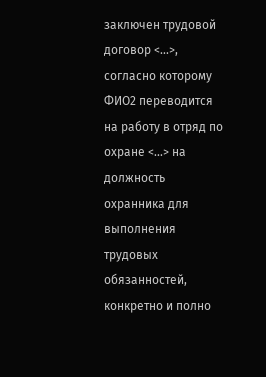заключен трудовой договор <...>, согласно которому ФИО2 переводится на работу в отряд по охране <...> на должность охранника для выполнения трудовых обязанностей, конкретно и полно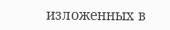изложенных в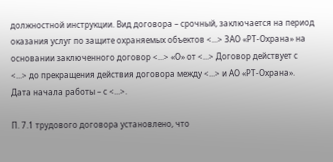должностной инструкции. Вид договора – срочный, заключается на период оказания услуг по защите охраняемых объектов <...> ЗАО «РТ-Охрана» на основании заключенного договор <...> «О» от <...> Договор действует с <...> до прекращения действия договора между <...> и АО «РТ-Охрана». Дата начала работы – с <...>.

П. 7.1 трудового договора установлено, что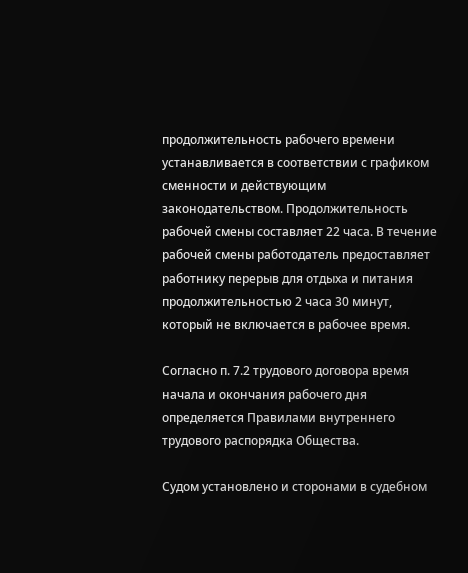продолжительность рабочего времени устанавливается в соответствии с графиком сменности и действующим законодательством. Продолжительность рабочей смены составляет 22 часа. В течение рабочей смены работодатель предоставляет работнику перерыв для отдыха и питания продолжительностью 2 часа 30 минут, который не включается в рабочее время.

Согласно п. 7.2 трудового договора время начала и окончания рабочего дня определяется Правилами внутреннего трудового распорядка Общества.

Судом установлено и сторонами в судебном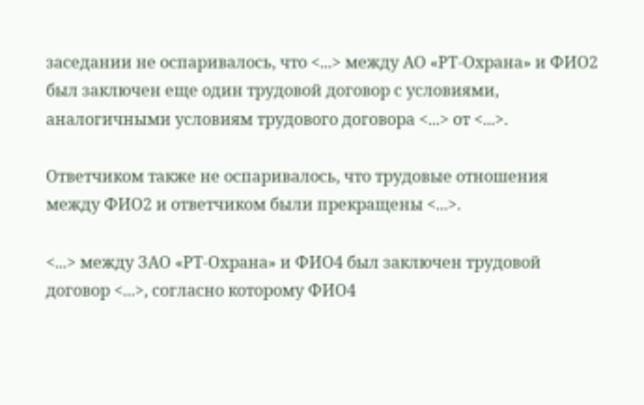заседании не оспаривалось, что <...> между АО «РТ-Охрана» и ФИО2 был заключен еще один трудовой договор с условиями, аналогичными условиям трудового договора <...> от <...>.

Ответчиком также не оспаривалось, что трудовые отношения между ФИО2 и ответчиком были прекращены <...>.

<...> между ЗАО «РТ-Охрана» и ФИО4 был заключен трудовой договор <...>, согласно которому ФИО4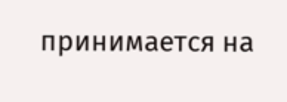принимается на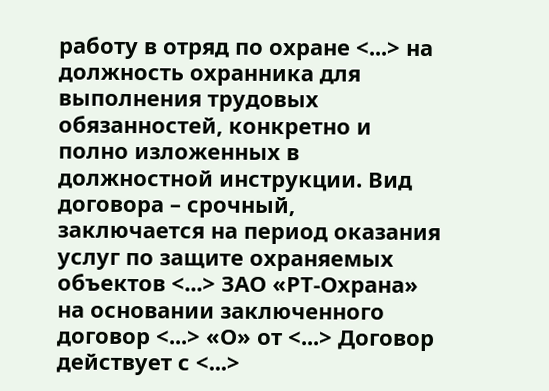работу в отряд по охране <...> на должность охранника для выполнения трудовых обязанностей, конкретно и полно изложенных в должностной инструкции. Вид договора – срочный, заключается на период оказания услуг по защите охраняемых объектов <...> ЗАО «РТ-Охрана» на основании заключенного договор <...> «О» от <...> Договор действует с <...>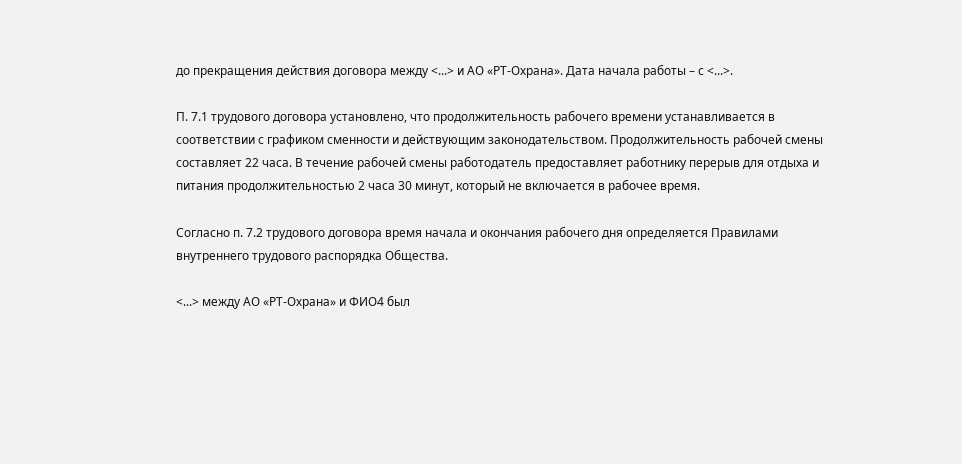до прекращения действия договора между <...> и АО «РТ-Охрана». Дата начала работы – с <...>.

П. 7.1 трудового договора установлено, что продолжительность рабочего времени устанавливается в соответствии с графиком сменности и действующим законодательством. Продолжительность рабочей смены составляет 22 часа. В течение рабочей смены работодатель предоставляет работнику перерыв для отдыха и питания продолжительностью 2 часа 30 минут, который не включается в рабочее время.

Согласно п. 7.2 трудового договора время начала и окончания рабочего дня определяется Правилами внутреннего трудового распорядка Общества.

<...> между АО «РТ-Охрана» и ФИО4 был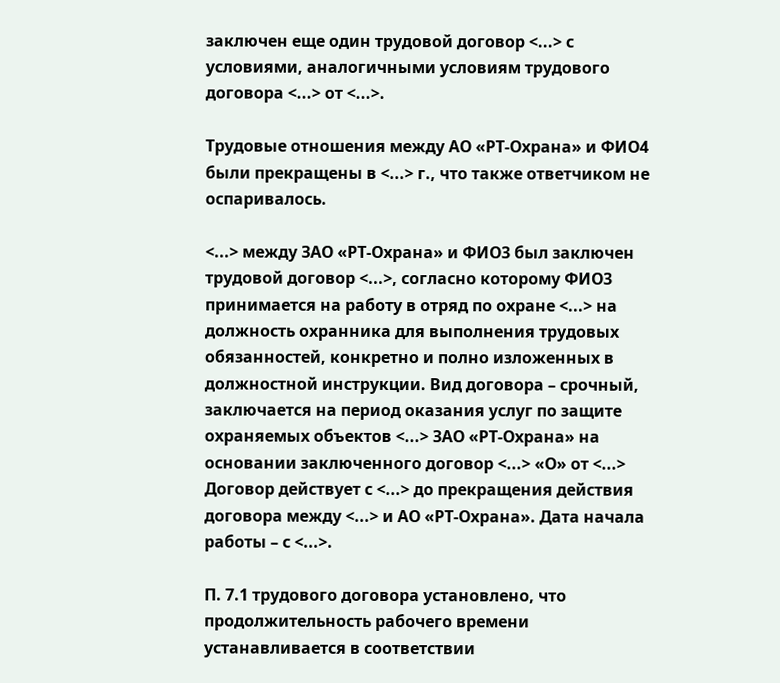заключен еще один трудовой договор <...> с условиями, аналогичными условиям трудового договора <...> от <...>.

Трудовые отношения между АО «РТ-Охрана» и ФИО4 были прекращены в <...> г., что также ответчиком не оспаривалось.

<...> между ЗАО «РТ-Охрана» и ФИО3 был заключен трудовой договор <...>, согласно которому ФИО3 принимается на работу в отряд по охране <...> на должность охранника для выполнения трудовых обязанностей, конкретно и полно изложенных в должностной инструкции. Вид договора – срочный, заключается на период оказания услуг по защите охраняемых объектов <...> ЗАО «РТ-Охрана» на основании заключенного договор <...> «О» от <...> Договор действует с <...> до прекращения действия договора между <...> и АО «РТ-Охрана». Дата начала работы – с <...>.

П. 7.1 трудового договора установлено, что продолжительность рабочего времени устанавливается в соответствии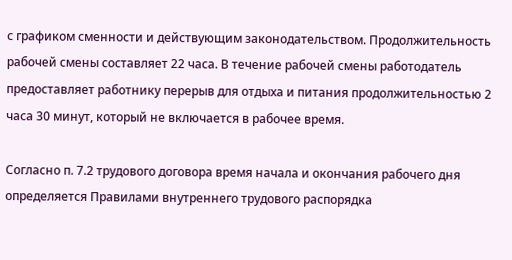с графиком сменности и действующим законодательством. Продолжительность рабочей смены составляет 22 часа. В течение рабочей смены работодатель предоставляет работнику перерыв для отдыха и питания продолжительностью 2 часа 30 минут, который не включается в рабочее время.

Согласно п. 7.2 трудового договора время начала и окончания рабочего дня определяется Правилами внутреннего трудового распорядка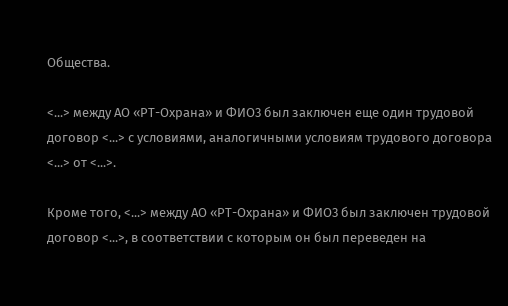Общества.

<...> между АО «РТ-Охрана» и ФИО3 был заключен еще один трудовой договор <...> с условиями, аналогичными условиям трудового договора <...> от <...>.

Кроме того, <...> между АО «РТ-Охрана» и ФИО3 был заключен трудовой договор <...>, в соответствии с которым он был переведен на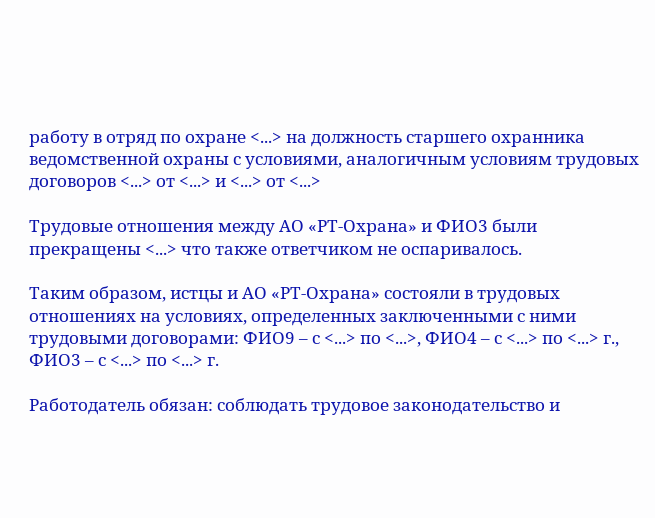работу в отряд по охране <...> на должность старшего охранника ведомственной охраны с условиями, аналогичным условиям трудовых договоров <...> от <...> и <...> от <...>

Трудовые отношения между АО «РТ-Охрана» и ФИО3 были прекращены <...> что также ответчиком не оспаривалось.

Таким образом, истцы и АО «РТ-Охрана» состояли в трудовых отношениях на условиях, определенных заключенными с ними трудовыми договорами: ФИО9 – с <...> по <...>, ФИО4 – с <...> по <...> г., ФИО3 – с <...> по <...> г.

Работодатель обязан: соблюдать трудовое законодательство и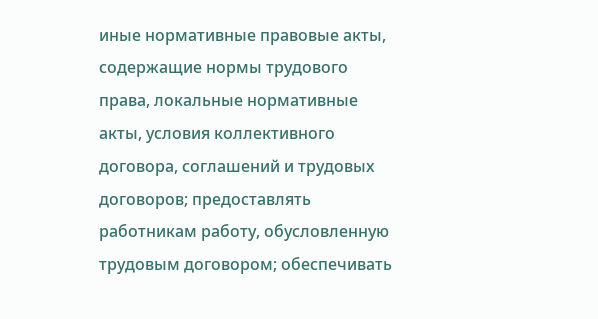иные нормативные правовые акты, содержащие нормы трудового права, локальные нормативные акты, условия коллективного договора, соглашений и трудовых договоров; предоставлять работникам работу, обусловленную трудовым договором; обеспечивать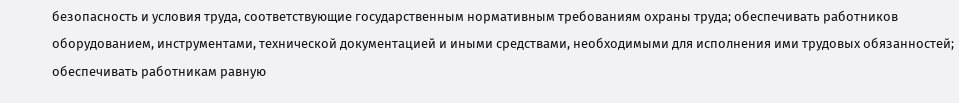безопасность и условия труда, соответствующие государственным нормативным требованиям охраны труда; обеспечивать работников оборудованием, инструментами, технической документацией и иными средствами, необходимыми для исполнения ими трудовых обязанностей; обеспечивать работникам равную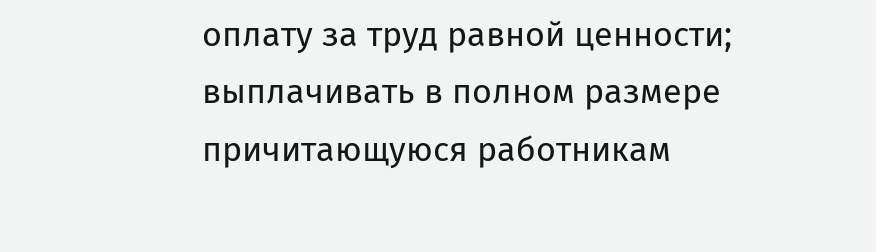оплату за труд равной ценности; выплачивать в полном размере причитающуюся работникам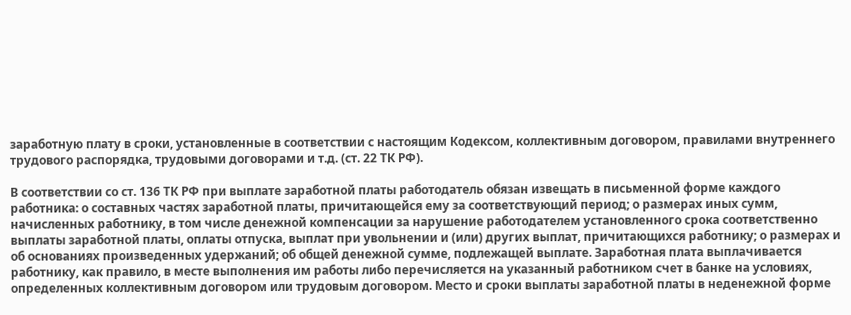заработную плату в сроки, установленные в соответствии с настоящим Кодексом, коллективным договором, правилами внутреннего трудового распорядка, трудовыми договорами и т.д. (ст. 22 ТК РФ).

В соответствии со ст. 136 ТК РФ при выплате заработной платы работодатель обязан извещать в письменной форме каждого работника: о составных частях заработной платы, причитающейся ему за соответствующий период; о размерах иных сумм, начисленных работнику, в том числе денежной компенсации за нарушение работодателем установленного срока соответственно выплаты заработной платы, оплаты отпуска, выплат при увольнении и (или) других выплат, причитающихся работнику; о размерах и об основаниях произведенных удержаний; об общей денежной сумме, подлежащей выплате. Заработная плата выплачивается работнику, как правило, в месте выполнения им работы либо перечисляется на указанный работником счет в банке на условиях, определенных коллективным договором или трудовым договором. Место и сроки выплаты заработной платы в неденежной форме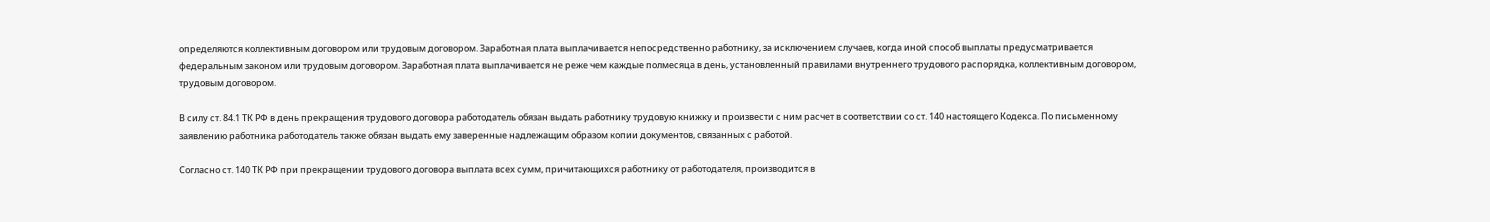определяются коллективным договором или трудовым договором. Заработная плата выплачивается непосредственно работнику, за исключением случаев, когда иной способ выплаты предусматривается федеральным законом или трудовым договором. Заработная плата выплачивается не реже чем каждые полмесяца в день, установленный правилами внутреннего трудового распорядка, коллективным договором, трудовым договором.

В силу ст. 84.1 ТК РФ в день прекращения трудового договора работодатель обязан выдать работнику трудовую книжку и произвести с ним расчет в соответствии со ст. 140 настоящего Кодекса. По письменному заявлению работника работодатель также обязан выдать ему заверенные надлежащим образом копии документов, связанных с работой.

Согласно ст. 140 ТК РФ при прекращении трудового договора выплата всех сумм, причитающихся работнику от работодателя, производится в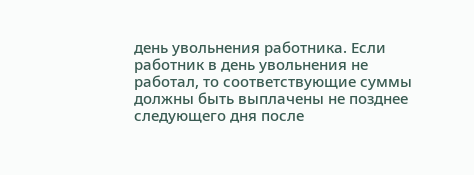день увольнения работника. Если работник в день увольнения не работал, то соответствующие суммы должны быть выплачены не позднее следующего дня после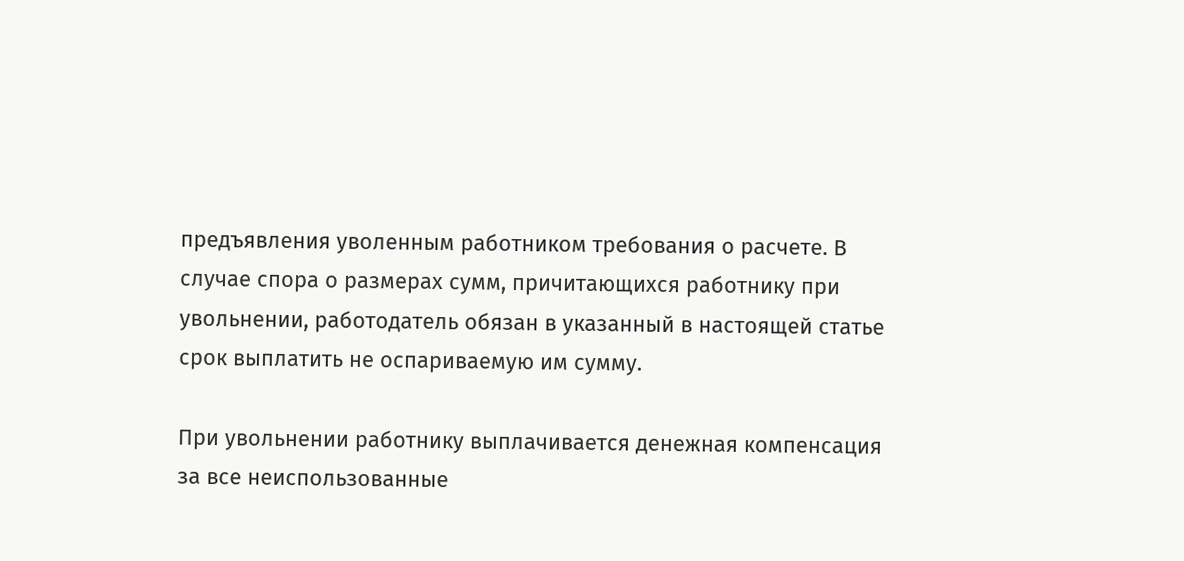предъявления уволенным работником требования о расчете. В случае спора о размерах сумм, причитающихся работнику при увольнении, работодатель обязан в указанный в настоящей статье срок выплатить не оспариваемую им сумму.

При увольнении работнику выплачивается денежная компенсация за все неиспользованные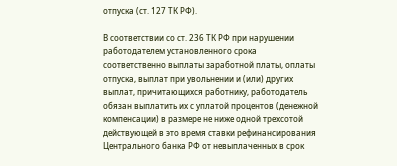отпуска (ст. 127 ТК РФ).

В соответствии со ст. 236 ТК РФ при нарушении работодателем установленного срока соответственно выплаты заработной платы, оплаты отпуска, выплат при увольнении и (или) других выплат, причитающихся работнику, работодатель обязан выплатить их с уплатой процентов (денежной компенсации) в размере не ниже одной трехсотой действующей в это время ставки рефинансирования Центрального банка РФ от невыплаченных в срок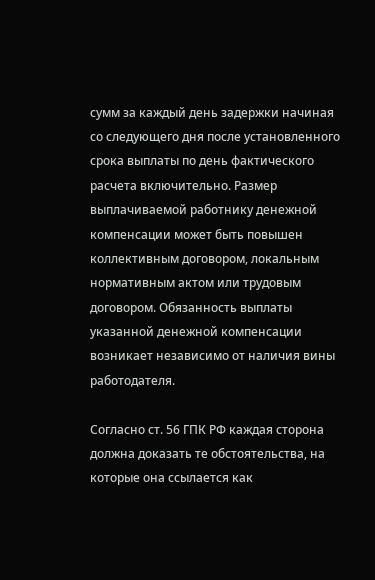сумм за каждый день задержки начиная со следующего дня после установленного срока выплаты по день фактического расчета включительно. Размер выплачиваемой работнику денежной компенсации может быть повышен коллективным договором, локальным нормативным актом или трудовым договором. Обязанность выплаты указанной денежной компенсации возникает независимо от наличия вины работодателя.

Согласно ст. 56 ГПК РФ каждая сторона должна доказать те обстоятельства, на которые она ссылается как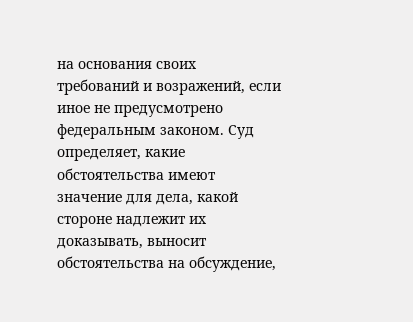на основания своих требований и возражений, если иное не предусмотрено федеральным законом. Суд определяет, какие обстоятельства имеют значение для дела, какой стороне надлежит их доказывать, выносит обстоятельства на обсуждение,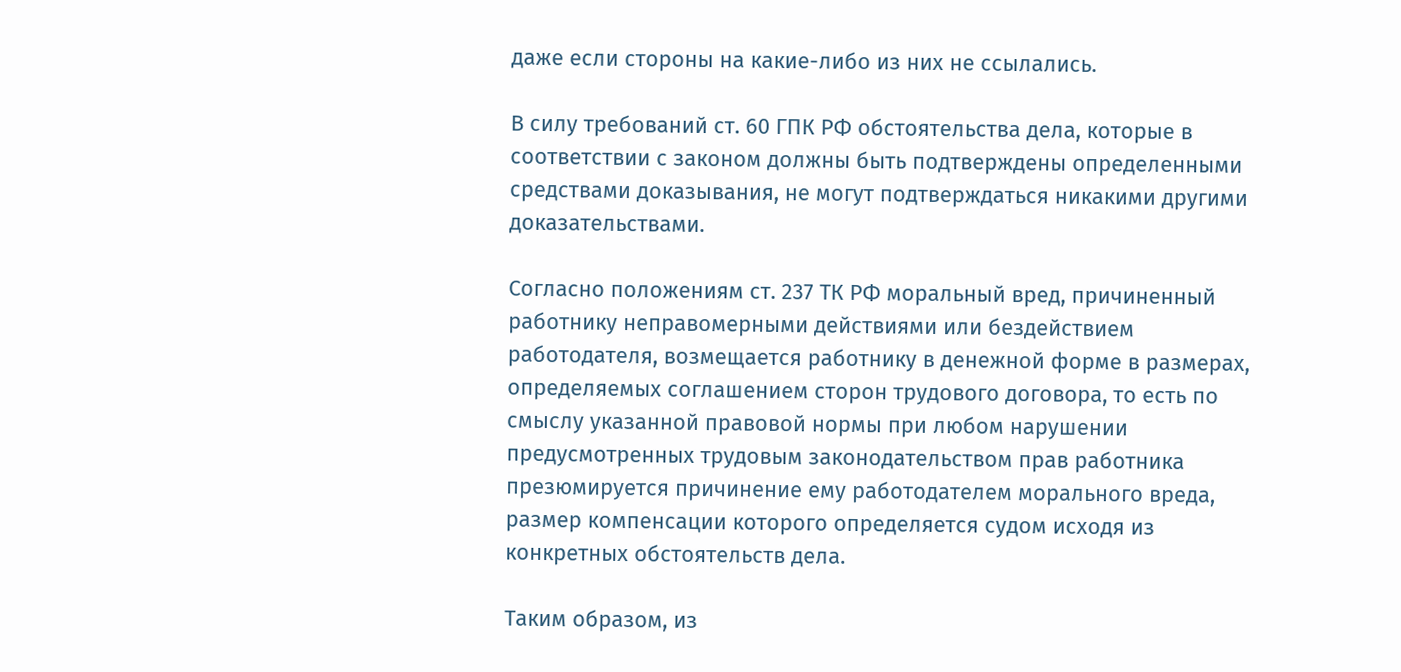даже если стороны на какие-либо из них не ссылались.

В силу требований ст. 60 ГПК РФ обстоятельства дела, которые в соответствии с законом должны быть подтверждены определенными средствами доказывания, не могут подтверждаться никакими другими доказательствами.

Согласно положениям ст. 237 ТК РФ моральный вред, причиненный работнику неправомерными действиями или бездействием работодателя, возмещается работнику в денежной форме в размерах, определяемых соглашением сторон трудового договора, то есть по смыслу указанной правовой нормы при любом нарушении предусмотренных трудовым законодательством прав работника презюмируется причинение ему работодателем морального вреда, размер компенсации которого определяется судом исходя из конкретных обстоятельств дела.

Таким образом, из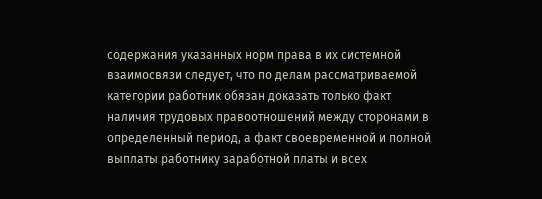содержания указанных норм права в их системной взаимосвязи следует, что по делам рассматриваемой категории работник обязан доказать только факт наличия трудовых правоотношений между сторонами в определенный период, а факт своевременной и полной выплаты работнику заработной платы и всех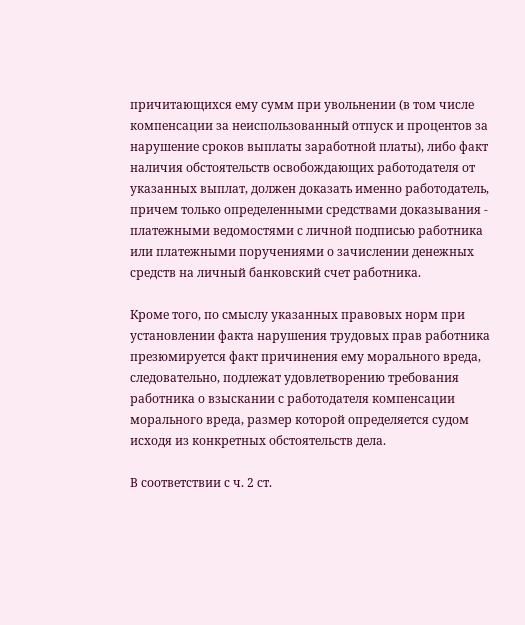причитающихся ему сумм при увольнении (в том числе компенсации за неиспользованный отпуск и процентов за нарушение сроков выплаты заработной платы), либо факт наличия обстоятельств освобождающих работодателя от указанных выплат, должен доказать именно работодатель, причем только определенными средствами доказывания - платежными ведомостями с личной подписью работника или платежными поручениями о зачислении денежных средств на личный банковский счет работника.

Кроме того, по смыслу указанных правовых норм при установлении факта нарушения трудовых прав работника презюмируется факт причинения ему морального вреда, следовательно, подлежат удовлетворению требования работника о взыскании с работодателя компенсации морального вреда, размер которой определяется судом исходя из конкретных обстоятельств дела.

В соответствии с ч. 2 ст.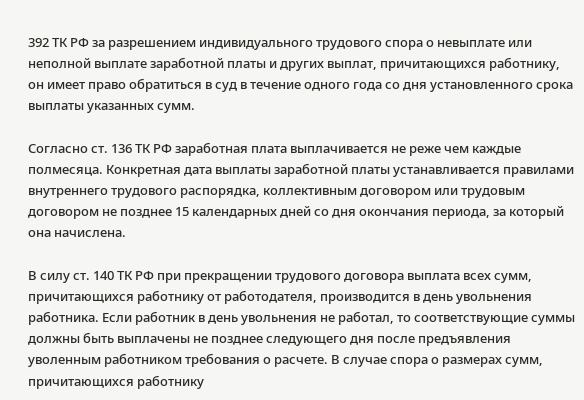392 ТК РФ за разрешением индивидуального трудового спора о невыплате или неполной выплате заработной платы и других выплат, причитающихся работнику, он имеет право обратиться в суд в течение одного года со дня установленного срока выплаты указанных сумм.

Согласно ст. 136 ТК РФ заработная плата выплачивается не реже чем каждые полмесяца. Конкретная дата выплаты заработной платы устанавливается правилами внутреннего трудового распорядка, коллективным договором или трудовым договором не позднее 15 календарных дней со дня окончания периода, за который она начислена.

В силу ст. 140 ТК РФ при прекращении трудового договора выплата всех сумм, причитающихся работнику от работодателя, производится в день увольнения работника. Если работник в день увольнения не работал, то соответствующие суммы должны быть выплачены не позднее следующего дня после предъявления уволенным работником требования о расчете. В случае спора о размерах сумм, причитающихся работнику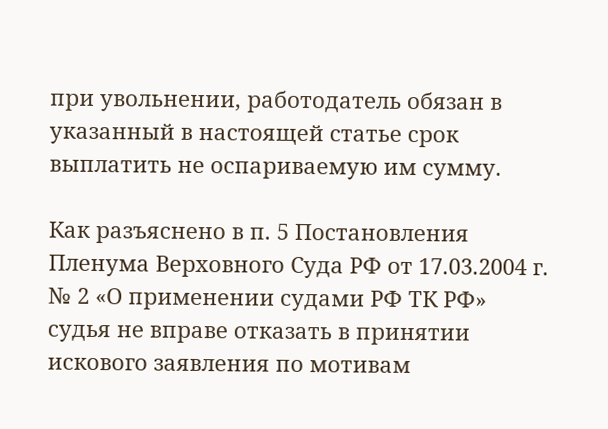при увольнении, работодатель обязан в указанный в настоящей статье срок выплатить не оспариваемую им сумму.

Как разъяснено в п. 5 Постановления Пленума Верховного Суда РФ от 17.03.2004 г. № 2 «О применении судами РФ ТК РФ» судья не вправе отказать в принятии искового заявления по мотивам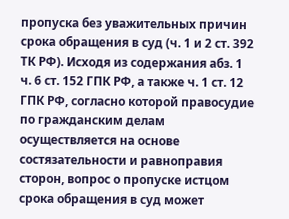пропуска без уважительных причин срока обращения в суд (ч. 1 и 2 ст. 392 ТК РФ). Исходя из содержания абз. 1 ч. 6 ст. 152 ГПК РФ, а также ч. 1 ст. 12 ГПК РФ, согласно которой правосудие по гражданским делам осуществляется на основе состязательности и равноправия сторон, вопрос о пропуске истцом срока обращения в суд может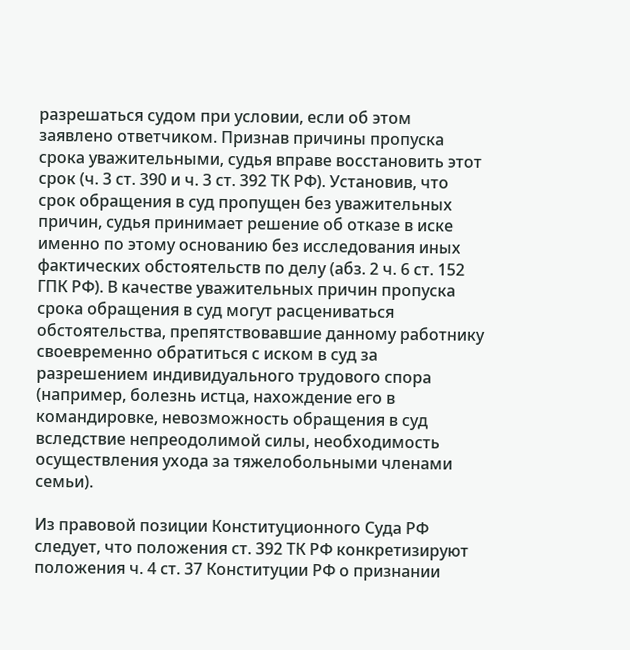разрешаться судом при условии, если об этом заявлено ответчиком. Признав причины пропуска срока уважительными, судья вправе восстановить этот срок (ч. 3 ст. 390 и ч. 3 ст. 392 ТК РФ). Установив, что срок обращения в суд пропущен без уважительных причин, судья принимает решение об отказе в иске именно по этому основанию без исследования иных фактических обстоятельств по делу (абз. 2 ч. 6 ст. 152 ГПК РФ). В качестве уважительных причин пропуска срока обращения в суд могут расцениваться обстоятельства, препятствовавшие данному работнику своевременно обратиться с иском в суд за разрешением индивидуального трудового спора (например, болезнь истца, нахождение его в командировке, невозможность обращения в суд вследствие непреодолимой силы, необходимость осуществления ухода за тяжелобольными членами семьи).

Из правовой позиции Конституционного Суда РФ следует, что положения ст. 392 ТК РФ конкретизируют положения ч. 4 ст. 37 Конституции РФ о признании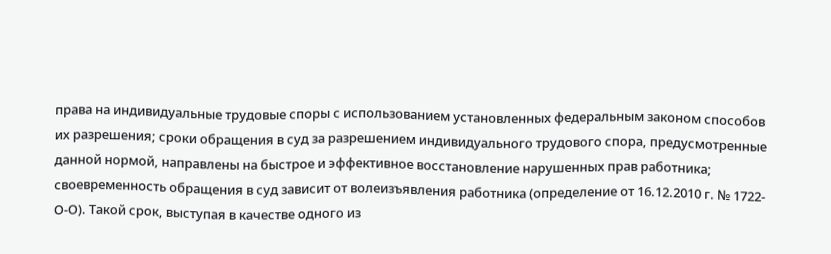права на индивидуальные трудовые споры с использованием установленных федеральным законом способов их разрешения; сроки обращения в суд за разрешением индивидуального трудового спора, предусмотренные данной нормой, направлены на быстрое и эффективное восстановление нарушенных прав работника; своевременность обращения в суд зависит от волеизъявления работника (определение от 16.12.2010 г. № 1722-О-О). Такой срок, выступая в качестве одного из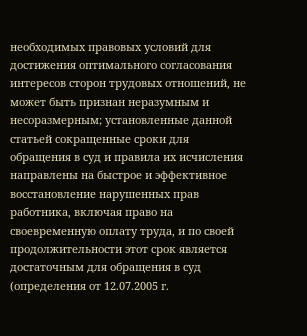необходимых правовых условий для достижения оптимального согласования интересов сторон трудовых отношений, не может быть признан неразумным и несоразмерным; установленные данной статьей сокращенные сроки для обращения в суд и правила их исчисления направлены на быстрое и эффективное восстановление нарушенных прав работника, включая право на своевременную оплату труда, и по своей продолжительности этот срок является достаточным для обращения в суд (определения от 12.07.2005 г.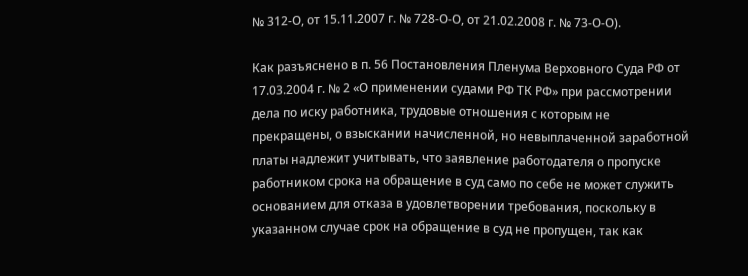№ 312-О, от 15.11.2007 г. № 728-О-О, от 21.02.2008 г. № 73-О-О).

Как разъяснено в п. 56 Постановления Пленума Верховного Суда РФ от 17.03.2004 г. № 2 «О применении судами РФ ТК РФ» при рассмотрении дела по иску работника, трудовые отношения с которым не прекращены, о взыскании начисленной, но невыплаченной заработной платы надлежит учитывать, что заявление работодателя о пропуске работником срока на обращение в суд само по себе не может служить основанием для отказа в удовлетворении требования, поскольку в указанном случае срок на обращение в суд не пропущен, так как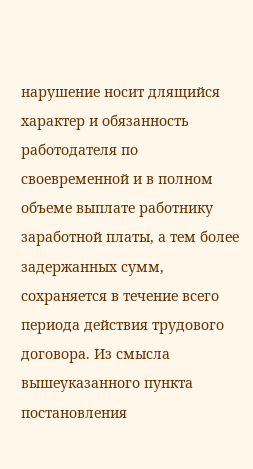нарушение носит длящийся характер и обязанность работодателя по своевременной и в полном объеме выплате работнику заработной платы, а тем более задержанных сумм, сохраняется в течение всего периода действия трудового договора. Из смысла вышеуказанного пункта постановления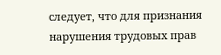следует, что для признания нарушения трудовых прав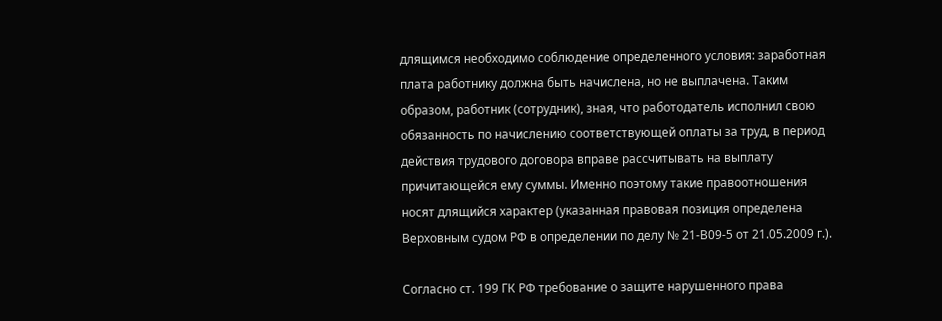длящимся необходимо соблюдение определенного условия: заработная плата работнику должна быть начислена, но не выплачена. Таким образом, работник (сотрудник), зная, что работодатель исполнил свою обязанность по начислению соответствующей оплаты за труд, в период действия трудового договора вправе рассчитывать на выплату причитающейся ему суммы. Именно поэтому такие правоотношения носят длящийся характер (указанная правовая позиция определена Верховным судом РФ в определении по делу № 21-В09-5 от 21.05.2009 г.).

Согласно ст. 199 ГК РФ требование о защите нарушенного права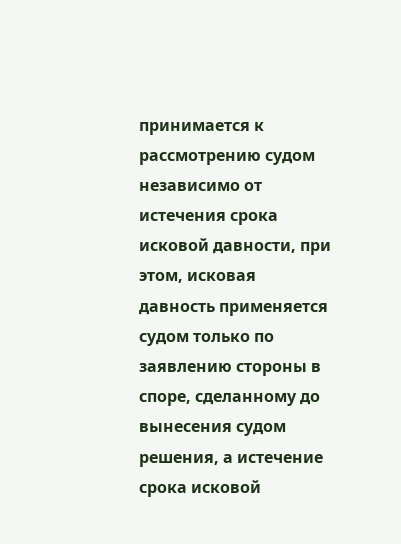принимается к рассмотрению судом независимо от истечения срока исковой давности, при этом, исковая давность применяется судом только по заявлению стороны в споре, сделанному до вынесения судом решения, а истечение срока исковой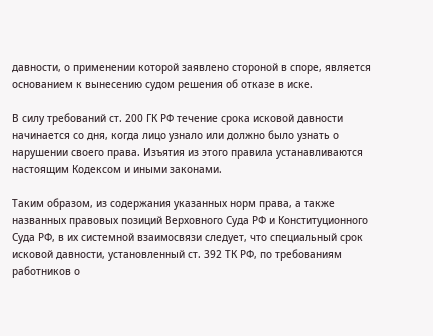давности, о применении которой заявлено стороной в споре, является основанием к вынесению судом решения об отказе в иске.

В силу требований ст. 200 ГК РФ течение срока исковой давности начинается со дня, когда лицо узнало или должно было узнать о нарушении своего права. Изъятия из этого правила устанавливаются настоящим Кодексом и иными законами.

Таким образом, из содержания указанных норм права, а также названных правовых позиций Верховного Суда РФ и Конституционного Суда РФ, в их системной взаимосвязи следует, что специальный срок исковой давности, установленный ст. 392 ТК РФ, по требованиям работников о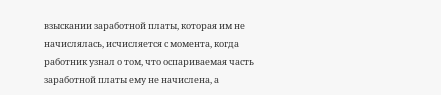взыскании заработной платы, которая им не начислялась, исчисляется с момента, когда работник узнал о том, что оспариваемая часть заработной платы ему не начислена, а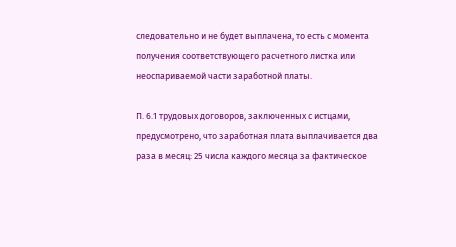следовательно и не будет выплачена, то есть с момента получения соответствующего расчетного листка или неоспариваемой части заработной платы.

П. 6.1 трудовых договоров, заключенных с истцами, предусмотрено, что заработная плата выплачивается два раза в месяц: 25 числа каждого месяца за фактическое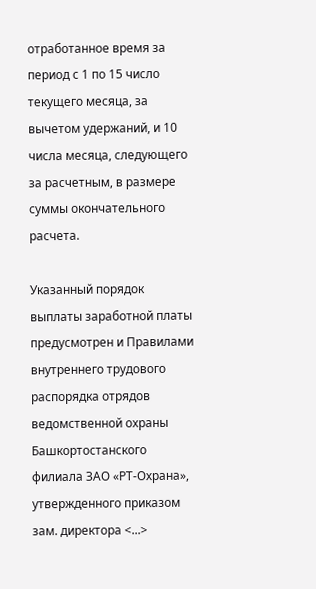отработанное время за период с 1 по 15 число текущего месяца, за вычетом удержаний, и 10 числа месяца, следующего за расчетным, в размере суммы окончательного расчета.

Указанный порядок выплаты заработной платы предусмотрен и Правилами внутреннего трудового распорядка отрядов ведомственной охраны Башкортостанского филиала ЗАО «РТ-Охрана», утвержденного приказом зам. директора <...>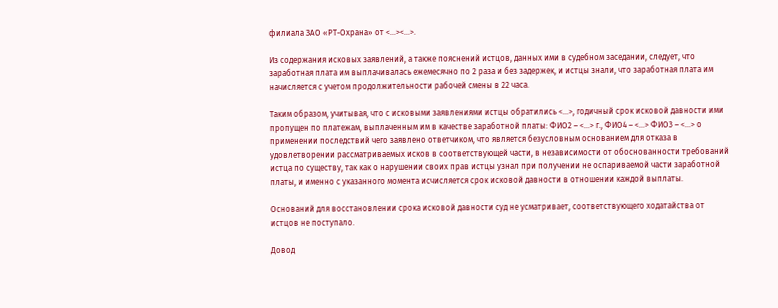филиала ЗАО «РТ-Охрана» от <...><...>.

Из содержания исковых заявлений, а также пояснений истцов, данных ими в судебном заседании, следует, что заработная плата им выплачивалась ежемесячно по 2 раза и без задержек, и истцы знали, что заработная плата им начисляется с учетом продолжительности рабочей смены в 22 часа.

Таким образом, учитывая, что с исковыми заявлениями истцы обратились <...>, годичный срок исковой давности ими пропущен по платежам, выплаченным им в качестве заработной платы: ФИО2 – <...> г., ФИО4 – <...> ФИО3 – <...> о применении последствий чего заявлено ответчиком, что является безусловным основанием для отказа в удовлетворении рассматриваемых исков в соответствующей части, в независимости от обоснованности требований истца по существу, так как о нарушении своих прав истцы узнал при получении не оспариваемой части заработной платы, и именно с указанного момента исчисляется срок исковой давности в отношении каждой выплаты.

Оснований для восстановлении срока исковой давности суд не усматривает, соответствующего ходатайства от истцов не поступало.

Довод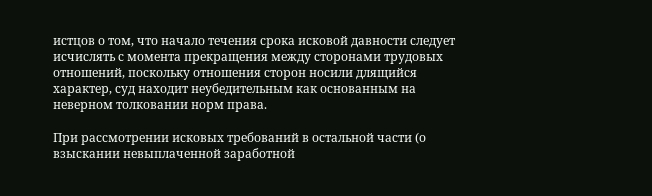истцов о том, что начало течения срока исковой давности следует исчислять с момента прекращения между сторонами трудовых отношений, поскольку отношения сторон носили длящийся характер, суд находит неубедительным как основанным на неверном толковании норм права.

При рассмотрении исковых требований в остальной части (о взыскании невыплаченной заработной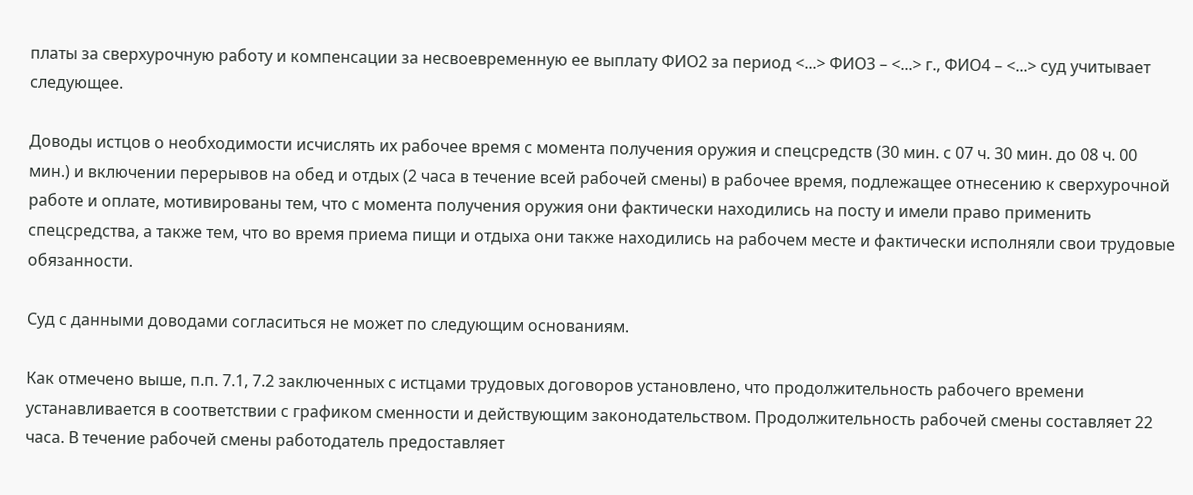платы за сверхурочную работу и компенсации за несвоевременную ее выплату ФИО2 за период <...> ФИО3 – <...> г., ФИО4 – <...> суд учитывает следующее.

Доводы истцов о необходимости исчислять их рабочее время с момента получения оружия и спецсредств (30 мин. с 07 ч. 30 мин. до 08 ч. 00 мин.) и включении перерывов на обед и отдых (2 часа в течение всей рабочей смены) в рабочее время, подлежащее отнесению к сверхурочной работе и оплате, мотивированы тем, что с момента получения оружия они фактически находились на посту и имели право применить спецсредства, а также тем, что во время приема пищи и отдыха они также находились на рабочем месте и фактически исполняли свои трудовые обязанности.

Суд с данными доводами согласиться не может по следующим основаниям.

Как отмечено выше, п.п. 7.1, 7.2 заключенных с истцами трудовых договоров установлено, что продолжительность рабочего времени устанавливается в соответствии с графиком сменности и действующим законодательством. Продолжительность рабочей смены составляет 22 часа. В течение рабочей смены работодатель предоставляет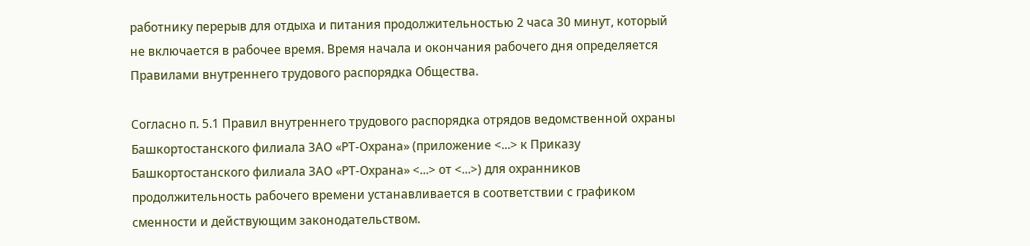работнику перерыв для отдыха и питания продолжительностью 2 часа 30 минут, который не включается в рабочее время. Время начала и окончания рабочего дня определяется Правилами внутреннего трудового распорядка Общества.

Согласно п. 5.1 Правил внутреннего трудового распорядка отрядов ведомственной охраны Башкортостанского филиала ЗАО «РТ-Охрана» (приложение <...> к Приказу Башкортостанского филиала ЗАО «РТ-Охрана» <...> от <...>) для охранников продолжительность рабочего времени устанавливается в соответствии с графиком сменности и действующим законодательством.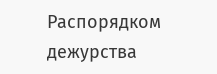Распорядком дежурства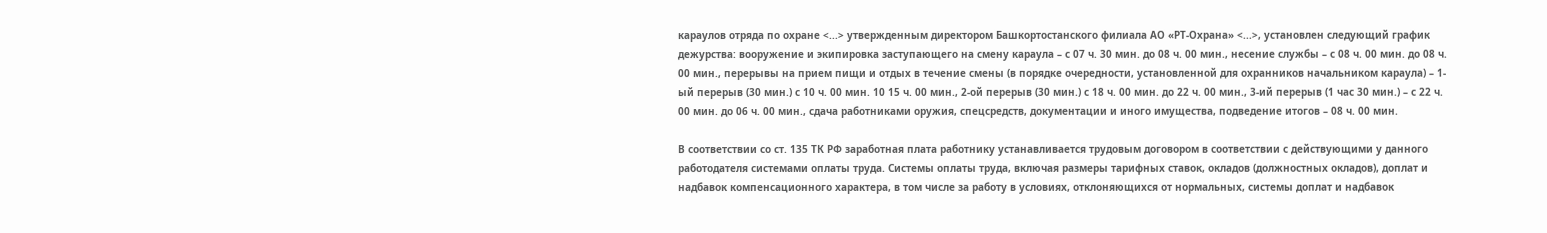караулов отряда по охране <...> утвержденным директором Башкортостанского филиала АО «РТ-Охрана» <...>, установлен следующий график дежурства: вооружение и экипировка заступающего на смену караула – с 07 ч. 30 мин. до 08 ч. 00 мин., несение службы – с 08 ч. 00 мин. до 08 ч. 00 мин., перерывы на прием пищи и отдых в течение смены (в порядке очередности, установленной для охранников начальником караула) – 1-ый перерыв (30 мин.) с 10 ч. 00 мин. 10 15 ч. 00 мин., 2-ой перерыв (30 мин.) с 18 ч. 00 мин. до 22 ч. 00 мин., 3-ий перерыв (1 час 30 мин.) – с 22 ч. 00 мин. до 06 ч. 00 мин., сдача работниками оружия, спецсредств, документации и иного имущества, подведение итогов – 08 ч. 00 мин.

В соответствии со ст. 135 ТК РФ заработная плата работнику устанавливается трудовым договором в соответствии с действующими у данного работодателя системами оплаты труда. Системы оплаты труда, включая размеры тарифных ставок, окладов (должностных окладов), доплат и надбавок компенсационного характера, в том числе за работу в условиях, отклоняющихся от нормальных, системы доплат и надбавок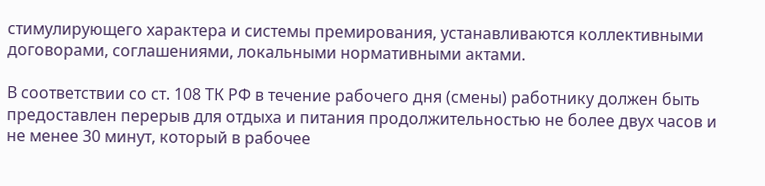стимулирующего характера и системы премирования, устанавливаются коллективными договорами, соглашениями, локальными нормативными актами.

В соответствии со ст. 108 ТК РФ в течение рабочего дня (смены) работнику должен быть предоставлен перерыв для отдыха и питания продолжительностью не более двух часов и не менее 30 минут, который в рабочее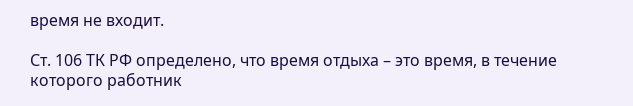время не входит.

Ст. 106 ТК РФ определено, что время отдыха – это время, в течение которого работник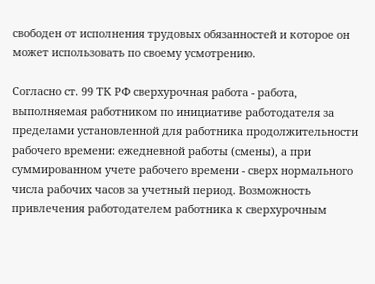свободен от исполнения трудовых обязанностей и которое он может использовать по своему усмотрению.

Согласно ст. 99 ТК РФ сверхурочная работа - работа, выполняемая работником по инициативе работодателя за пределами установленной для работника продолжительности рабочего времени: ежедневной работы (смены), а при суммированном учете рабочего времени - сверх нормального числа рабочих часов за учетный период. Возможность привлечения работодателем работника к сверхурочным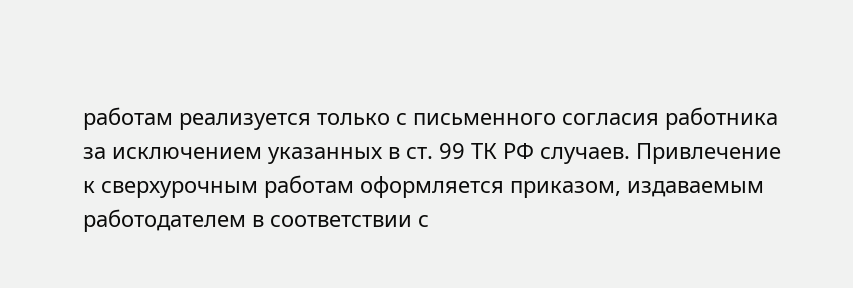работам реализуется только с письменного согласия работника за исключением указанных в ст. 99 ТК РФ случаев. Привлечение к сверхурочным работам оформляется приказом, издаваемым работодателем в соответствии с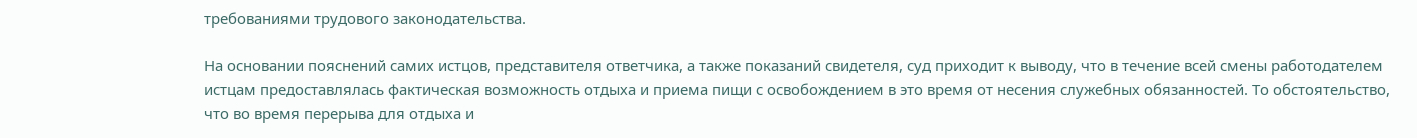требованиями трудового законодательства.

На основании пояснений самих истцов, представителя ответчика, а также показаний свидетеля, суд приходит к выводу, что в течение всей смены работодателем истцам предоставлялась фактическая возможность отдыха и приема пищи с освобождением в это время от несения служебных обязанностей. То обстоятельство, что во время перерыва для отдыха и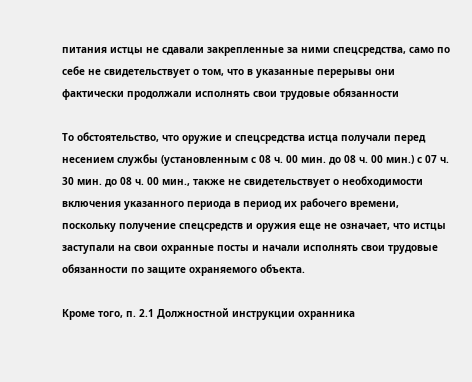питания истцы не сдавали закрепленные за ними спецсредства, само по себе не свидетельствует о том, что в указанные перерывы они фактически продолжали исполнять свои трудовые обязанности

То обстоятельство, что оружие и спецсредства истца получали перед несением службы (установленным с 08 ч. 00 мин. до 08 ч. 00 мин.) с 07 ч. 30 мин. до 08 ч. 00 мин., также не свидетельствует о необходимости включения указанного периода в период их рабочего времени, поскольку получение спецсредств и оружия еще не означает, что истцы заступали на свои охранные посты и начали исполнять свои трудовые обязанности по защите охраняемого объекта.

Кроме того, п. 2.1 Должностной инструкции охранника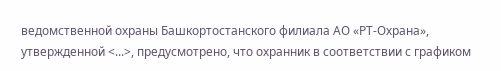ведомственной охраны Башкортостанского филиала АО «РТ-Охрана», утвержденной <...>, предусмотрено, что охранник в соответствии с графиком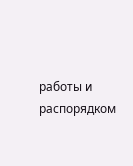работы и распорядком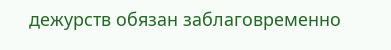дежурств обязан заблаговременно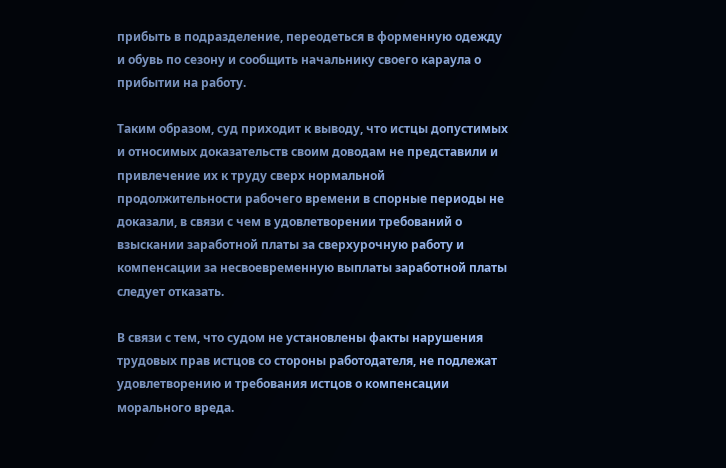прибыть в подразделение, переодеться в форменную одежду и обувь по сезону и сообщить начальнику своего караула о прибытии на работу.

Таким образом, суд приходит к выводу, что истцы допустимых и относимых доказательств своим доводам не представили и привлечение их к труду сверх нормальной продолжительности рабочего времени в спорные периоды не доказали, в связи с чем в удовлетворении требований о взыскании заработной платы за сверхурочную работу и компенсации за несвоевременную выплаты заработной платы следует отказать.

В связи с тем, что судом не установлены факты нарушения трудовых прав истцов со стороны работодателя, не подлежат удовлетворению и требования истцов о компенсации морального вреда.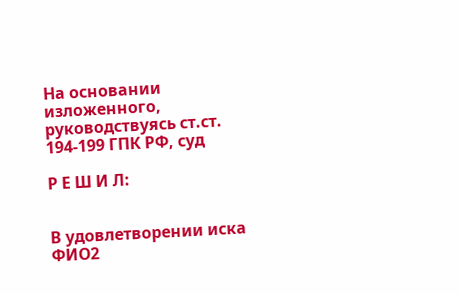На основании изложенного, руководствуясь ст.ст. 194-199 ГПК РФ, суд

Р Е Ш И Л:


В удовлетворении иска ФИО2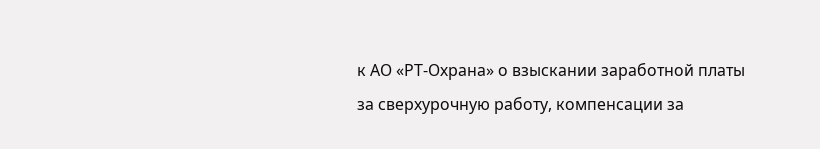к АО «РТ-Охрана» о взыскании заработной платы за сверхурочную работу, компенсации за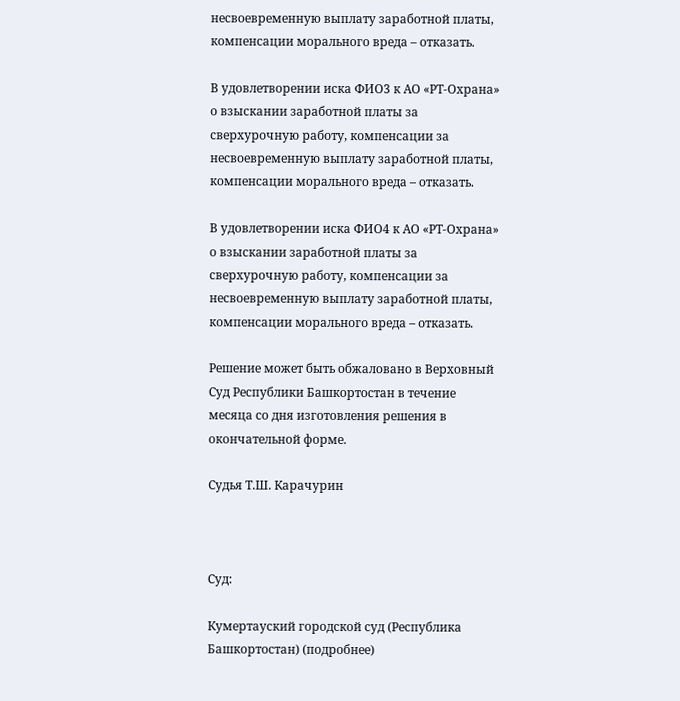несвоевременную выплату заработной платы, компенсации морального вреда – отказать.

В удовлетворении иска ФИО3 к АО «РТ-Охрана» о взыскании заработной платы за сверхурочную работу, компенсации за несвоевременную выплату заработной платы, компенсации морального вреда – отказать.

В удовлетворении иска ФИО4 к АО «РТ-Охрана» о взыскании заработной платы за сверхурочную работу, компенсации за несвоевременную выплату заработной платы, компенсации морального вреда – отказать.

Решение может быть обжаловано в Верховный Суд Республики Башкортостан в течение месяца со дня изготовления решения в окончательной форме.

Судья Т.Ш. Карачурин



Суд:

Кумертауский городской суд (Республика Башкортостан) (подробнее)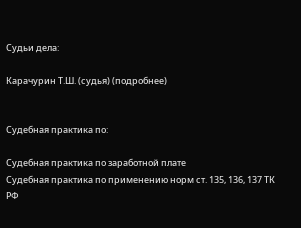Судьи дела:

Карачурин Т.Ш. (судья) (подробнее)


Судебная практика по:

Судебная практика по заработной плате
Судебная практика по применению норм ст. 135, 136, 137 ТК РФ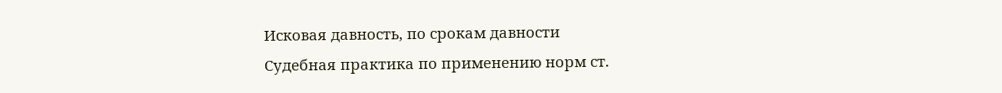Исковая давность, по срокам давности
Судебная практика по применению норм ст.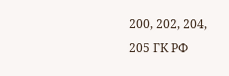200, 202, 204, 205 ГК РФ